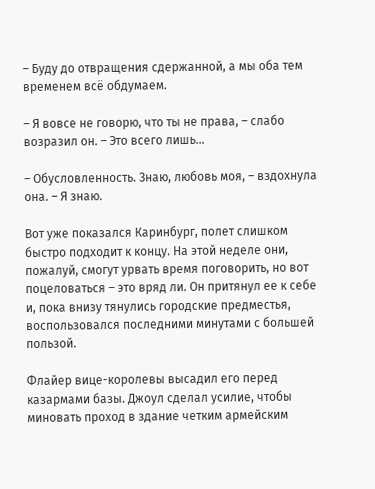– Буду до отвращения сдержанной, а мы оба тем временем всё обдумаем.

– Я вовсе не говорю, что ты не права, – слабо возразил он. – Это всего лишь…

– Обусловленность. Знаю, любовь моя, – вздохнула она. – Я знаю.

Вот уже показался Каринбург, полет слишком быстро подходит к концу. На этой неделе они, пожалуй, смогут урвать время поговорить, но вот поцеловаться – это вряд ли. Он притянул ее к себе и, пока внизу тянулись городские предместья, воспользовался последними минутами с большей пользой.

Флайер вице-королевы высадил его перед казармами базы. Джоул сделал усилие, чтобы миновать проход в здание четким армейским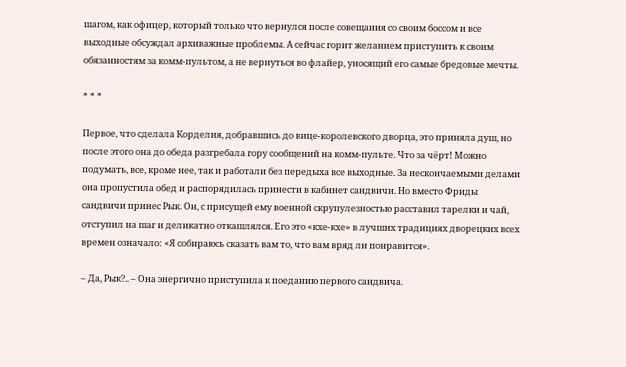шагом, как офицер, который только что вернулся после совещания со своим боссом и все выходные обсуждал архиважные проблемы. А сейчас горит желанием приступить к своим обязанностям за комм-пультом, а не вернуться во флайер, уносящий его самые бредовые мечты.

* * *

Первое, что сделала Корделия, добравшись до вице-королевского дворца, это приняла душ, но после этого она до обеда разгребала гору сообщений на комм-пульте. Что за чёрт! Можно подумать, все, кроме нее, так и работали без передыха все выходные. За нескончаемыми делами она пропустила обед и распорядилась принести в кабинет сандвичи. Но вместо Фриды сандвичи принес Рык. Он, с присущей ему военной скрупулезностью расставил тарелки и чай, отступил на шаг и деликатно откашлялся. Его это «кхе-кхе» в лучших традициях дворецких всех времен означало: «Я собираюсь сказать вам то, что вам вряд ли понравится».

– Да, Рык?.. – Она энергично приступила к поеданию первого сандвича.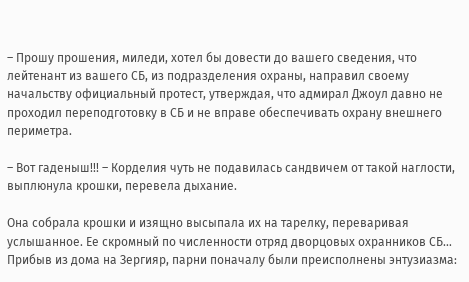– Прошу прошения, миледи, хотел бы довести до вашего сведения, что лейтенант из вашего СБ, из подразделения охраны, направил своему начальству официальный протест, утверждая, что адмирал Джоул давно не проходил переподготовку в СБ и не вправе обеспечивать охрану внешнего периметра.

– Вот гаденыш!!! – Корделия чуть не подавилась сандвичем от такой наглости, выплюнула крошки, перевела дыхание.

Она собрала крошки и изящно высыпала их на тарелку, переваривая услышанное. Ее скромный по численности отряд дворцовых охранников СБ… Прибыв из дома на Зергияр, парни поначалу были преисполнены энтузиазма: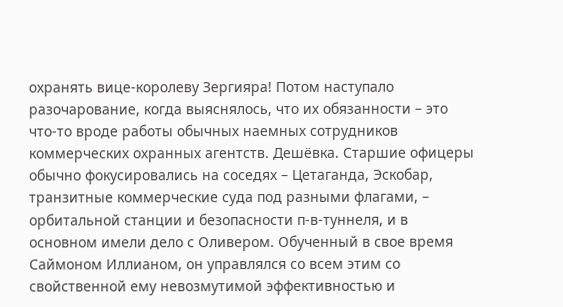охранять вице-королеву Зергияра! Потом наступало разочарование, когда выяснялось, что их обязанности – это что-то вроде работы обычных наемных сотрудников коммерческих охранных агентств. Дешёвка. Старшие офицеры обычно фокусировались на соседях – Цетаганда, Эскобар, транзитные коммерческие суда под разными флагами, – орбитальной станции и безопасности п-в-туннеля, и в основном имели дело с Оливером. Обученный в свое время Саймоном Иллианом, он управлялся со всем этим со свойственной ему невозмутимой эффективностью и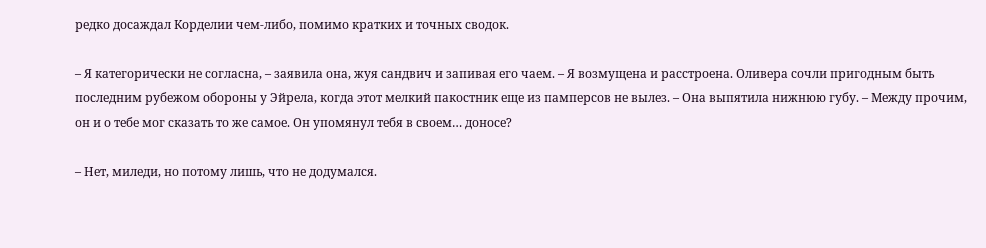редко досаждал Корделии чем-либо, помимо кратких и точных сводок.

– Я категорически не согласна, – заявила она, жуя сандвич и запивая его чаем. – Я возмущена и расстроена. Оливера сочли пригодным быть последним рубежом обороны у Эйрела, когда этот мелкий пакостник еще из памперсов не вылез. – Она выпятила нижнюю губу. – Между прочим, он и о тебе мог сказать то же самое. Он упомянул тебя в своем… доносе?

– Нет, миледи, но потому лишь, что не додумался.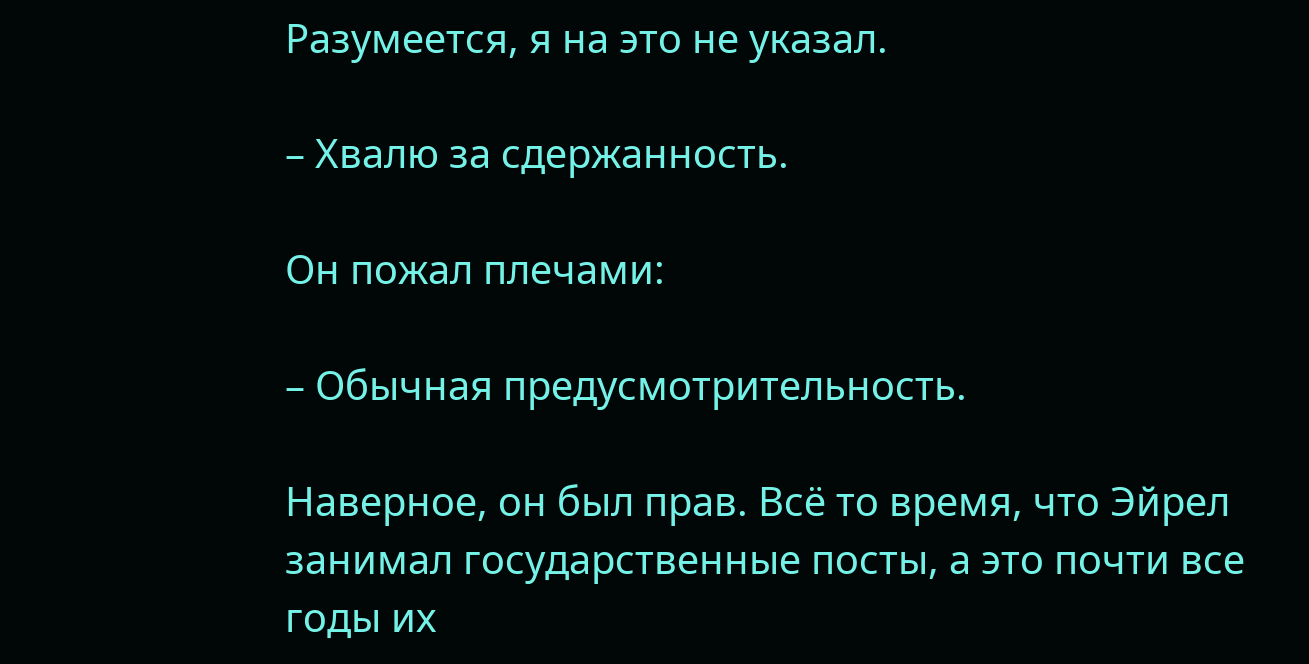Разумеется, я на это не указал.

– Хвалю за сдержанность.

Он пожал плечами:

– Обычная предусмотрительность.

Наверное, он был прав. Всё то время, что Эйрел занимал государственные посты, а это почти все годы их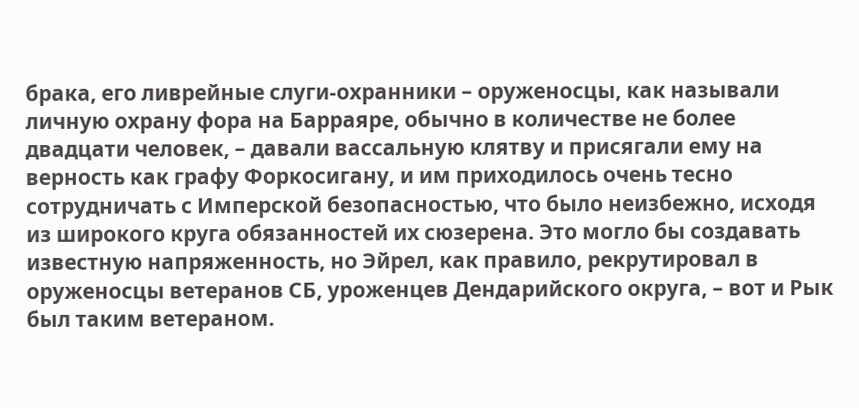брака, его ливрейные слуги-охранники – оруженосцы, как называли личную охрану фора на Барраяре, обычно в количестве не более двадцати человек, – давали вассальную клятву и присягали ему на верность как графу Форкосигану, и им приходилось очень тесно сотрудничать с Имперской безопасностью, что было неизбежно, исходя из широкого круга обязанностей их сюзерена. Это могло бы создавать известную напряженность, но Эйрел, как правило, рекрутировал в оруженосцы ветеранов СБ, уроженцев Дендарийского округа, – вот и Рык был таким ветераном.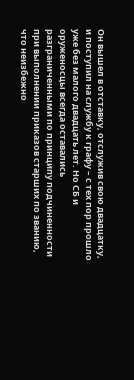Он вышел в отставку, отслужив свою двадцатку, и поступил на службу к графу – с тех пор прошло уже без малого двадцать лет. Но СБ и оруженосцы всегда оставались разграниченными по принципу подчиненности при выполнении приказов старших по званию, что неизбежно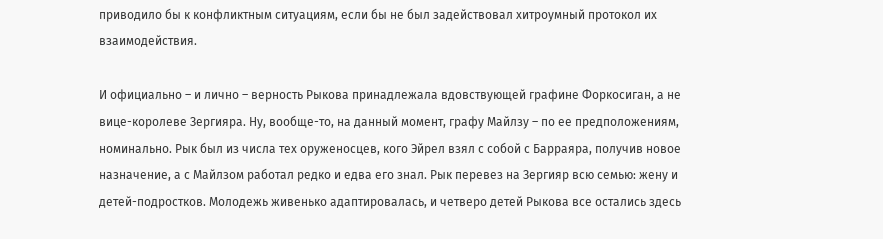приводило бы к конфликтным ситуациям, если бы не был задействовал хитроумный протокол их взаимодействия.

И официально – и лично – верность Рыкова принадлежала вдовствующей графине Форкосиган, а не вице-королеве Зергияра. Ну, вообще-то, на данный момент, графу Майлзу – по ее предположениям, номинально. Рык был из числа тех оруженосцев, кого Эйрел взял с собой с Барраяра, получив новое назначение, а с Майлзом работал редко и едва его знал. Рык перевез на Зергияр всю семью: жену и детей-подростков. Молодежь живенько адаптировалась, и четверо детей Рыкова все остались здесь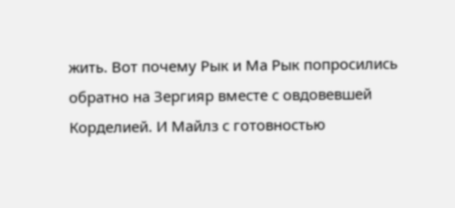жить. Вот почему Рык и Ма Рык попросились обратно на Зергияр вместе с овдовевшей Корделией. И Майлз с готовностью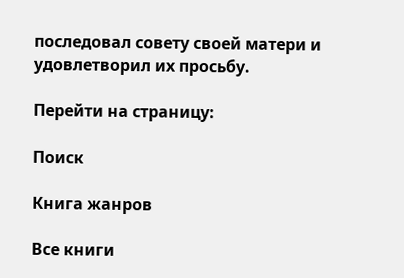последовал совету своей матери и удовлетворил их просьбу.

Перейти на страницу:

Поиск

Книга жанров

Все книги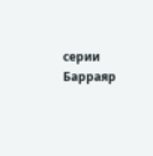серии Барраяр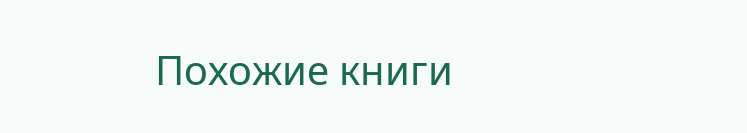Похожие книги